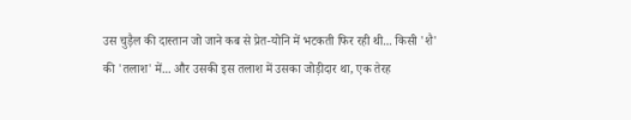उस चुड़ैल की दास्तान जो जाने कब से प्रेत-योनि में भटकती फिर रही थी... किसी 'शै' की 'तलाश' में... और उसकी इस तलाश में उसका जोड़ीदार था, एक तेरह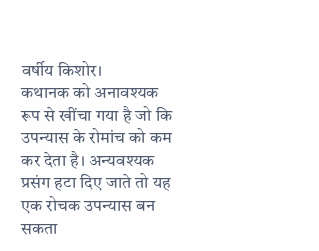वर्षीय किशोर।
कथानक को अनावश्यक रूप से खींचा गया है जो कि उपन्यास के रोमांच को कम कर देता है। अन्यवश्यक प्रसंग हटा दिए जाते तो यह एक रोचक उपन्यास बन सकता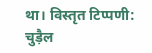था। विस्तृत टिप्पणी: चुड़ैल